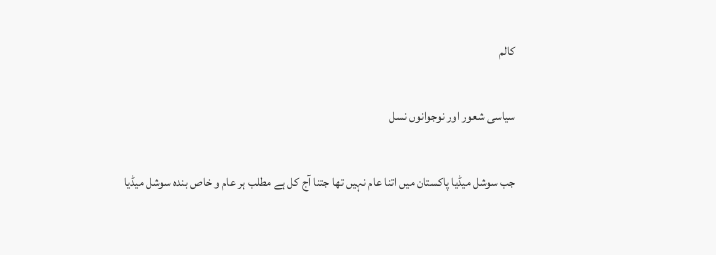کالم

سیاسی شعور اور نوجوانوں نسل

جب سوشل میڈیا پاکستان میں اتنا عام نہیں تھا جتنا آج کل ہے مطلب ہر عام و خاص بندہ سوشل میڈیا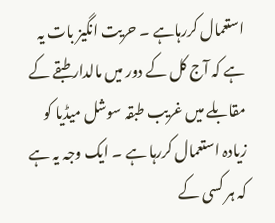استعمال کررہاہے ۔ حریت انگیز بات یہ ہے کہ آج کل کے دور میں مالدار طبقے کے مقابلے میں غریب طبقہ سوشل میڈیا کو زیادہ استعمال کررہا ہے ۔ ایک وجہ یہ ہے کہ ہر کسی کے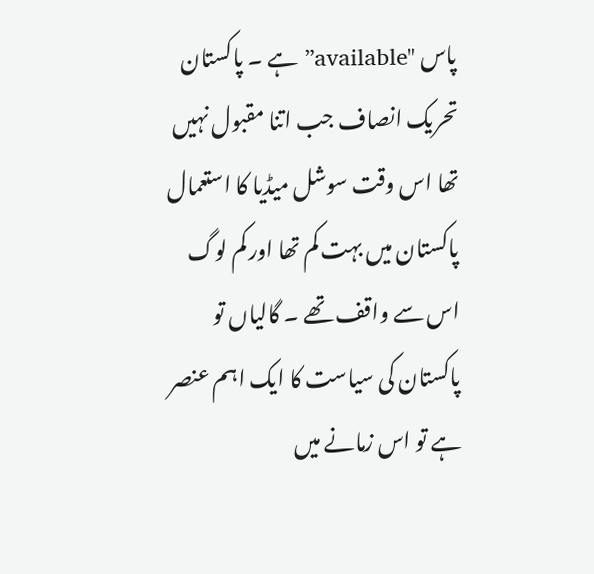پاس "available” ہے ۔ پاکستان تحریک انصاف جب اتنا مقبول نہیں تھا اس وقت سوشل میڈیا کا استعمال پاکستان میں بہت کم تھا اور کم لوگ اس سے واقف تھے ۔ گالیاں تو پاکستان کی سیاست کا ایک اہم عنصر ہے تو اس زمانے میں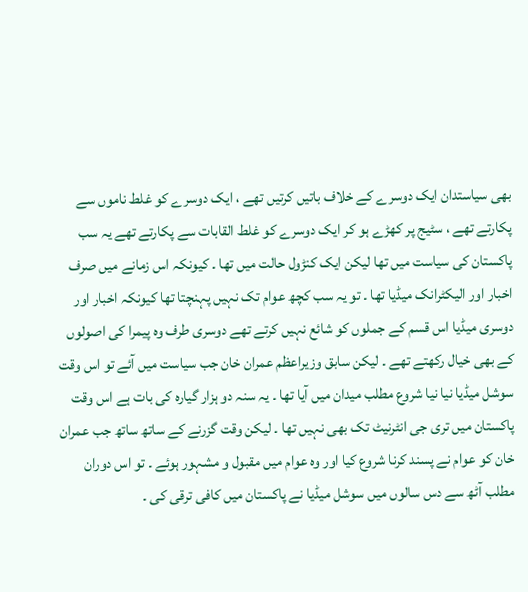بھی سیاستدان ایک دوسرے کے خلاف باتیں کرتیں تھے ، ایک دوسرے کو غلط ناموں سے پکارتے تھے ، سٹیج پر کھڑے ہو کر ایک دوسرے کو غلط القابات سے پکارتے تھے یہ سب پاکستان کی سیاست میں تھا لیکن ایک کنڑول حالت میں تھا ۔ کیونکہ اس زمانے میں صرف اخبار اور الیکٹرانک میڈیا تھا ۔ تو یہ سب کچھ عوام تک نہیں پہنچتا تھا کیونکہ اخبار اور دوسری میڈیا اس قسم کے جملوں کو شائع نہیں کرتے تھے دوسری طرف وہ پیمرا کی اصولوں کے بھی خیال رکھتے تھے ۔ لیکن سابق وزیراعظم عمران خان جب سیاست میں آئے تو اس وقت سوشل میڈیا نیا نیا شروع مطلب میدان میں آیا تھا ۔ یہ سنہ دو ہزار گیارہ کی بات ہے اس وقت پاکستان میں تری جی انٹرنیٹ تک بھی نہیں تھا ۔ لیکن وقت گزرنے کے ساتھ ساتھ جب عمران خان کو عوام نے پسند کرنا شروع کیا اور وہ عوام میں مقبول و مشہور ہوئے ۔ تو اس دوران مطلب آٹھ سے دس سالوں میں سوشل میڈیا نے پاکستان میں کافی ترقی کی ۔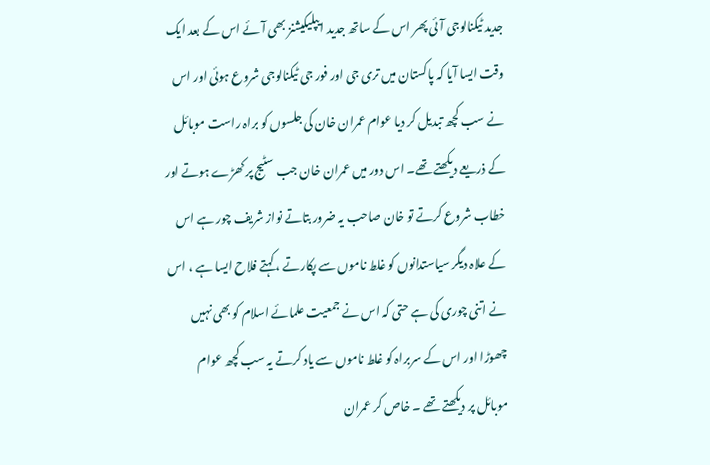جدید ٹیکنالوجی آئی پھر اس کے ساتھ جدید ایپلیکیشنز بھی آئے اس کے بعد ایک وقت ایسا آیا کہ پاکستان میں تری جی اور فور جی ٹیکنالوجی شروع ہوئی اور اس نے سب کچھ تبدیل کر دیا عوام عمران خان کی جلسوں کو براہ راست موبائل کے ذریعے دیکھتے تھے۔ اس دور میں عمران خان جب سٹیج پر کھڑے ہوتے اور خطاب شروع کرتے تو خان صاحب یہ ضرور بتاتے نواز شریف چور ہے اس کے علاہ دیگر سیاستدانوں کو غلط ناموں سے پکارتے ، کہتے فلاح ایسا ہے ، اس نے اتنی چوری کی ہے حتی کہ اس نے جمعیت علمائے اسلام کو بھی نہیں چھوڑا اور اس کے سربراہ کو غلط ناموں سے یاد کرتے یہ سب کچھ عوام موبائل پر دیکھتے تھے ۔ خاص کر عمران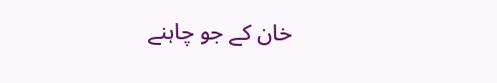خان کے جو چاہنے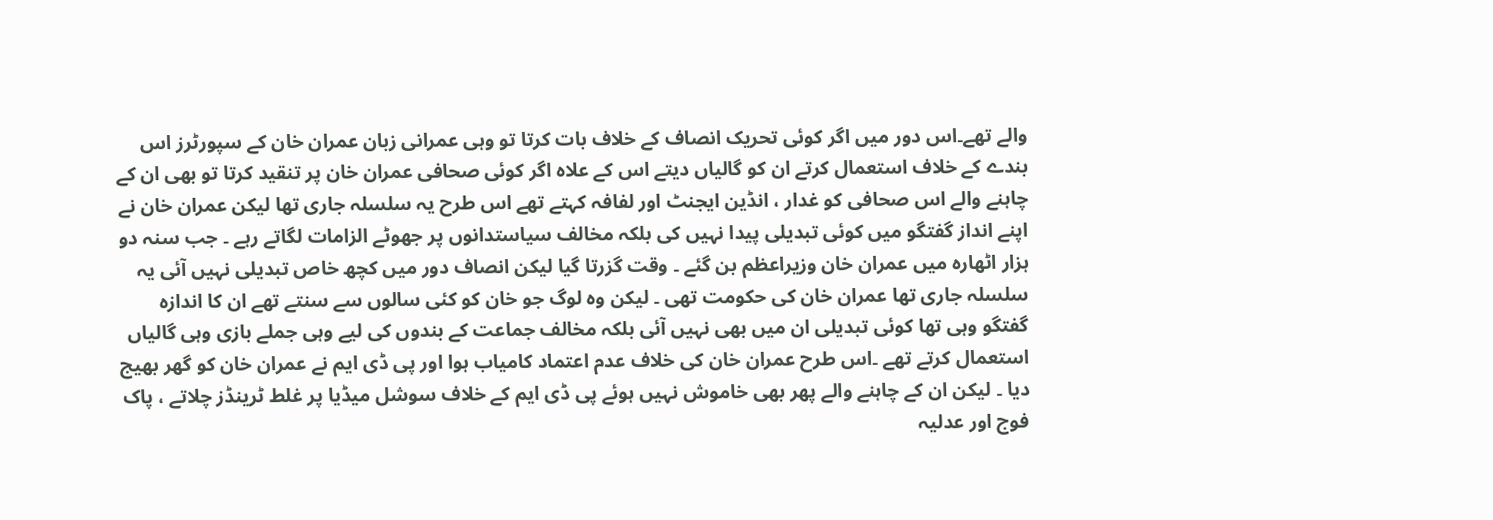والے تھے۔اس دور میں اگر کوئی تحریک انصاف کے خلاف بات کرتا تو وہی عمرانی زبان عمران خان کے سپورٹرز اس بندے کے خلاف استعمال کرتے ان کو گالیاں دیتے اس کے علاہ اگر کوئی صحافی عمران خان پر تنقید کرتا تو بھی ان کے چاہنے والے اس صحافی کو غدار ، انڈین ایجنٹ اور لفافہ کہتے تھے اس طرح یہ سلسلہ جاری تھا لیکن عمران خان نے اپنے انداز گفتگو میں کوئی تبدیلی پیدا نہیں کی بلکہ مخالف سیاستدانوں پر جھوٹے الزامات لگاتے رہے ۔ جب سنہ دو ہزار اٹھارہ میں عمران خان وزیراعظم بن گئے ۔ وقت گزرتا گیا لیکن انصاف دور میں کچھ خاص تبدیلی نہیں آئی یہ سلسلہ جاری تھا عمران خان کی حکومت تھی ۔ لیکن وہ لوگ جو خان کو کئی سالوں سے سنتے تھے ان کا اندازہ گفتگو وہی تھا کوئی تبدیلی ان میں بھی نہیں آئی بلکہ مخالف جماعت کے بندوں کی لیے وہی جملے بازی وہی گالیاں استعمال کرتے تھے ۔اس طرح عمران خان کی خلاف عدم اعتماد کامیاب ہوا اور پی ڈی ایم نے عمران خان کو گھر بھیج دیا ۔ لیکن ان کے چاہنے والے پھر بھی خاموش نہیں ہوئے پی ڈی ایم کے خلاف سوشل میڈیا پر غلط ٹرینڈز چلاتے ، پاک فوج اور عدلیہ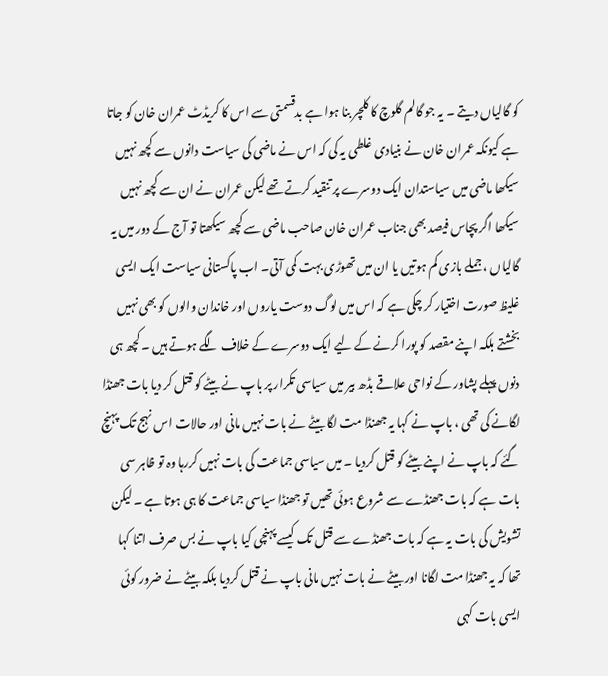کو گالیاں دیتے ۔ یہ جو گالم گلوچ کا کلچر بنا ہوا ہے بدقسمتی سے اس کا کریڈٹ عمران خان کو جاتا ہے کیونکہ عمران خان نے بنیادی غلطی یہ کی کہ اس نے ماضی کی سیاست دانوں سے کچھ نہیں سیکھا ماضی میں سیاستدان ایک دوسرے پر تنقید کرتے تھے لیکن عمران نے ان سے کچھ نہیں سیکھا اگر پچاس فیصد بھی جناب عمران خان صاحب ماضی سے کچھ سیکھتا تو آج کے دور میں یہ گالیاں ، جملے بازی کم ہوتیں یا ان میں تھوڑی بہت کمی آتی۔ اب پاکستانی سیاست ایک ایسی غلیظ صورت اختیار کر چکی ہے کہ اس میں لوگ دوست یاروں اور خاندان والوں کو بھی نہیں بخشتے بلکہ اپنے مقصد کو پورا کرنے کے لیے ایک دوسرے کے خلاف لگے ہوتے ہیں ۔ کچھ ہی دنوں پہلے پشاور کے نواحی علاقے بڈھ بیر میں سیاسی تکرار پر باپ نے بیٹے کو قتل کر دیا بات جھنڈا لگانے کی تھی ، باپ نے کہا یہ جھنڈا مت لگا بیٹے نے بات نہیں مانی اور حالات اس نہج تک پہنچ گئے کہ باپ نے اپنے بیٹے کو قتل کردیا ۔ میں سیاسی جماعت کی بات نہیں کررہا وہ تو ظاہر سی بات ہے کہ بات جھنڈے سے شروع ہوئی تھیں تو جھنڈا سیاسی جماعت کا ہی ہوتا ہے ۔ لیکن تشویش کی بات یہ ہے کہ بات جھنڈے سے قتل تک کیسے پہنچی کیا باپ نے بس صرف اتنا کہا تھا کہ یہ جھنڈا مت لگانا اور بیٹے نے بات نہیں مانی باپ نے قتل کردیا بلکہ بیٹے نے ضرور کوئی ایسی بات کہی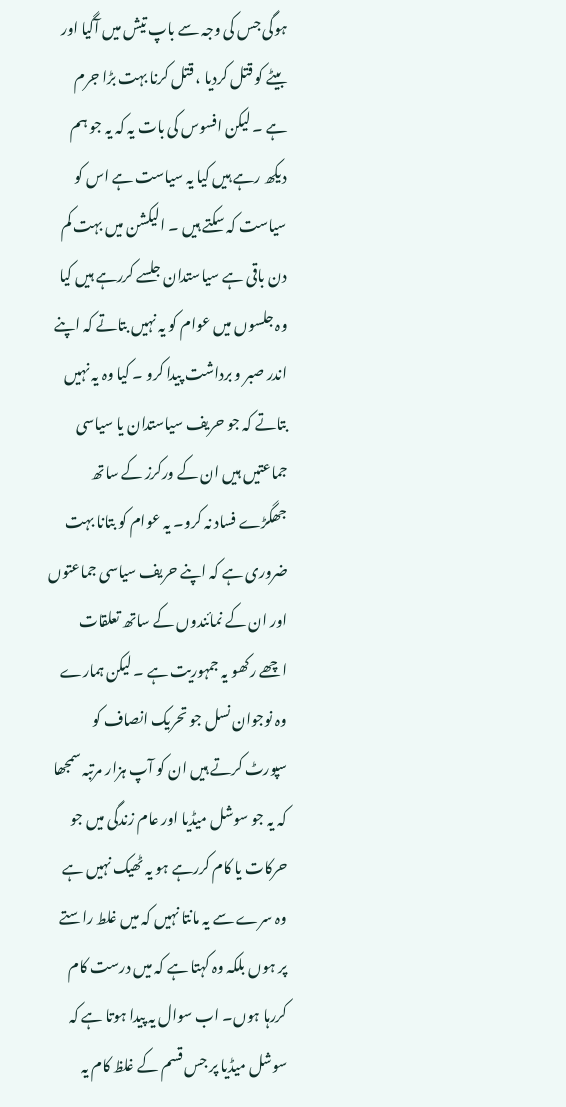ہوگی جس کی وجہ سے باپ تیش میں آگیا اور بیٹے کو قتل کردیا ، قتل کرنا بہت بڑا جرم ہے ۔ لیکن افسوس کی بات یہ کہ یہ جو ہم دیکھ رہے ہیں کیا یہ سیاست ہے اس کو سیاست کہ سکتے ہیں ۔ الیکشن میں بہت کم دن باقی ہے سیاستدان جلسے کررہے ہیں کیا وہ جلسوں میں عوام کو یہ نہیں بتاتے کہ اپنے اندر صبر و برداشت پیدا کرو ۔ کیا وہ یہ نہیں بتاتے کہ جو حریف سیاستدان یا سیاسی جماعتیں ہیں ان کے ورکرز کے ساتھ جھگڑے فساد نہ کرو۔ یہ عوام کو بتانا بہت ضروری ہے کہ اپنے حریف سیاسی جماعتوں اور ان کے نمائندوں کے ساتھ تعلقات اچھے رکھو یہ جمہوریت ہے ۔ لیکن ہمارے وہ نوجوان نسل جو تحریک انصاف کو سپورٹ کرتے ہیں ان کو آپ ہزار مرتبہ سمجھا کہ یہ جو سوشل میڈیا اور عام زندگی میں جو حرکات یا کام کررہے ہو یہ ٹھیک نہیں ہے وہ سرے سے یہ مانتا نہیں کہ میں غلط راستے پر ہوں بلکہ وہ کہتا ہے کہ میں درست کام کررہا ہوں۔ اب سوال یہ پیدا ہوتا ہے کہ سوشل میڈیا پر جس قسم کے غلظ کام یہ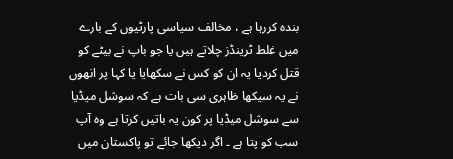بندہ کررہا ہے ، مخالف سیاسی پارٹیوں کے بارے میں غلط ٹرینڈز چلاتے ہیں یا جو باپ نے بیٹے کو قتل کردیا یہ ان کو کس نے سکھایا یا کہا پر انھوں نے یہ سیکھا ظاہری سی بات ہے کہ سوشل میڈیا سے سوشل میڈیا پر کون یہ باتیں کرتا ہے وہ آپ سب کو پتا ہے ۔ اگر دیکھا جائے تو پاکستان میں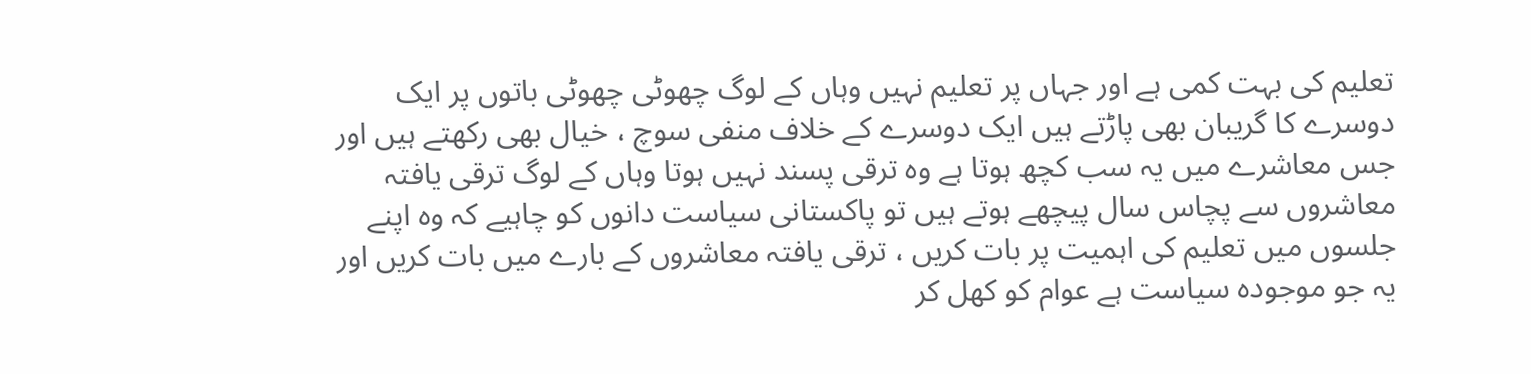تعلیم کی بہت کمی ہے اور جہاں پر تعلیم نہیں وہاں کے لوگ چھوٹی چھوٹی باتوں پر ایک دوسرے کا گریبان بھی پاڑتے ہیں ایک دوسرے کے خلاف منفی سوچ ، خیال بھی رکھتے ہیں اور جس معاشرے میں یہ سب کچھ ہوتا ہے وہ ترقی پسند نہیں ہوتا وہاں کے لوگ ترقی یافتہ معاشروں سے پچاس سال پیچھے ہوتے ہیں تو پاکستانی سیاست دانوں کو چاہیے کہ وہ اپنے جلسوں میں تعلیم کی اہمیت پر بات کریں ، ترقی یافتہ معاشروں کے بارے میں بات کریں اور یہ جو موجودہ سیاست ہے عوام کو کھل کر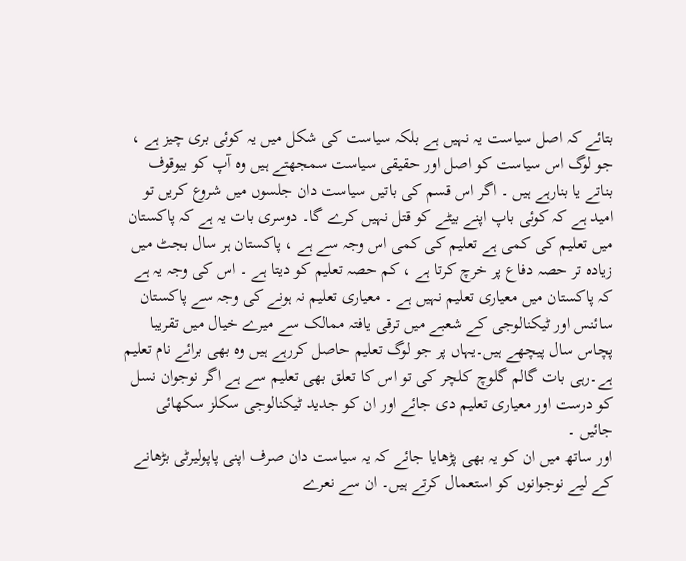بتائے کہ اصل سیاست یہ نہیں ہے بلکہ سیاست کی شکل میں یہ کوئی بری چیز ہے ، جو لوگ اس سیاست کو اصل اور حقیقی سیاست سمجھتے ہیں وہ آپ کو بیوقوف بناتے یا بنارہے ہیں ۔ اگر اس قسم کی باتیں سیاست دان جلسوں میں شروع کریں تو امید ہے کہ کوئی باپ اپنے بیٹے کو قتل نہیں کرے گا۔ دوسری بات یہ ہے کہ پاکستان میں تعلیم کی کمی ہے تعلیم کی کمی اس وجہ سے ہے ، پاکستان ہر سال بجٹ میں زیادہ تر حصہ دفاع پر خرچ کرتا ہے ، کم حصہ تعلیم کو دیتا ہے ۔ اس کی وجہ یہ ہے کہ پاکستان میں معیاری تعلیم نہیں ہے ۔ معیاری تعلیم نہ ہونے کی وجہ سے پاکستان سائنس اور ٹیکنالوجی کے شعبے میں ترقی یافتہ ممالک سے میرے خیال میں تقریبا پچاس سال پیچھے ہیں۔یہاں پر جو لوگ تعلیم حاصل کررہے ہیں وہ بھی برائے نام تعلیم ہے۔رہی بات گالم گلوچ کلچر کی تو اس کا تعلق بھی تعلیم سے ہے اگر نوجوان نسل کو درست اور معیاری تعلیم دی جائے اور ان کو جدید ٹیکنالوجی سکلز سکھائی جائیں ۔
اور ساتھ میں ان کو یہ بھی پڑھایا جائے کہ یہ سیاست دان صرف اپنی پاپولیرٹی بڑھانے کے لیے نوجوانوں کو استعمال کرتے ہیں۔ ان سے نعرے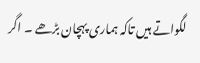لگواتے ہیں تاکہ ہماری پہچان بڑھے ۔ اگر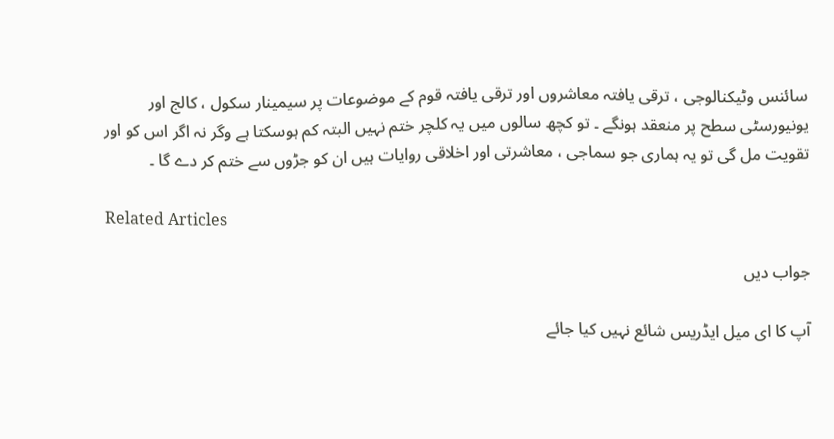سائنس وٹیکنالوجی ، ترقی یافتہ معاشروں اور ترقی یافتہ قوم کے موضوعات پر سیمینار سکول ، کالج اور یونیورسٹی سطح پر منعقد ہونگے ۔ تو کچھ سالوں میں یہ کلچر ختم نہیں البتہ کم ہوسکتا ہے وگر نہ اگر اس کو اور تقویت مل گی تو یہ ہماری جو سماجی ، معاشرتی اور اخلاقی روایات ہیں ان کو جڑوں سے ختم کر دے گا ۔

Related Articles

جواب دیں

آپ کا ای میل ایڈریس شائع نہیں کیا جائے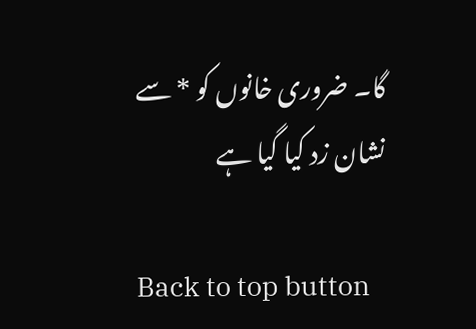گا۔ ضروری خانوں کو * سے نشان زد کیا گیا ہے

Back to top button